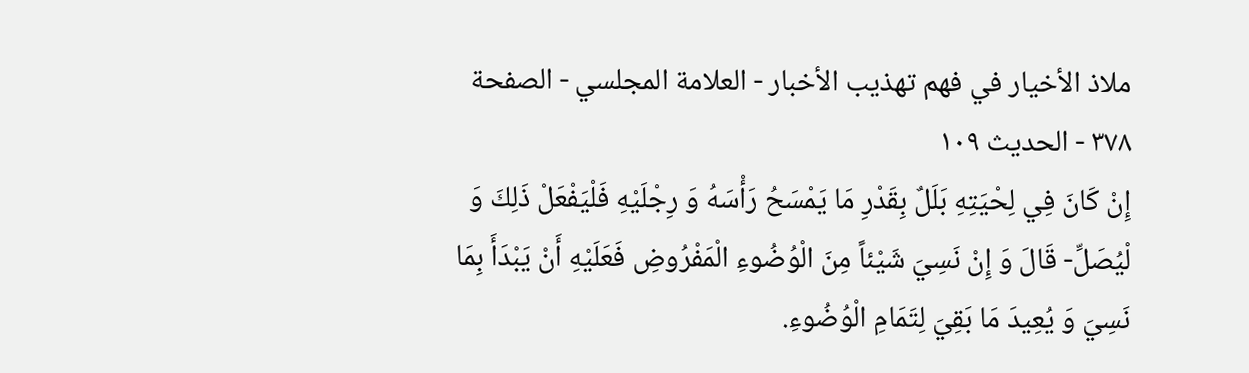ملاذ الأخيار في فهم تهذيب الأخبار - العلامة المجلسي - الصفحة ٣٧٨ - الحديث ١٠٩
إِنْ كَانَ فِي لِحْيَتِهِ بَلَلٌ بِقَدْرِ مَا يَمْسَحُ رَأْسَهُ وَ رِجْلَيْهِ فَلْيَفْعَلْ ذَلِكَ وَ لْيُصَلِّ- قَالَ وَ إِنْ نَسِيَ شَيْئاً مِنَ الْوُضُوءِ الْمَفْرُوضِ فَعَلَيْهِ أَنْ يَبْدَأَ بِمَا نَسِيَ وَ يُعِيدَ مَا بَقِيَ لِتَمَامِ الْوُضُوءِ.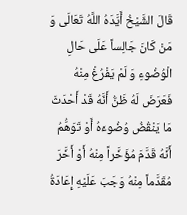قَالَ الشَّيْخُ أَيَّدَهُ اللَّهُ تَعَالَى وَ مَنْ كَانَ جَالِساً عَلَى حَالِ الْوُضُوءِ وَ لَمْ يَفْرُغْ مِنْهُ فَعَرَضَ لَهُ ظَنُّ أَنَّهُ قَدْ أَحْدَثَ مَا يَنْقُضُ وُضُوءَهُ أَوْ تَوَهُّمُ أَنَّهُ قَدَّمَ مُؤَخَّراً مِنْهُ أَوْ أَخَّرَ مُقَدَّماً مِنْهُ وَجَبَ عَلَيْهِ إِعَادَةُ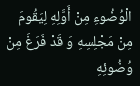الْوُضُوءِ مِنْ أَوَّلِهِ لِيَقُومَ مِنْ مَجْلِسِهِ وَ قَدْ فَرَغَ مِنْ وُضُوئِهِ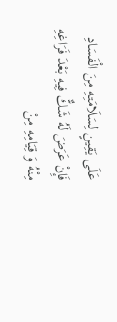عَلَى يَقِينٍ لِسَلَامَتِهِ مِنَ الْفَسَادِ فَإِنْ عَرَضَ لَهُ شَكٌّ فِيهِ بَعْدَ فَرَاغِهِ مِنْهُ وَ قِيَامِهِ مِنْ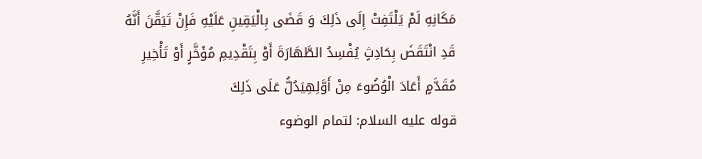مَكَانِهِ لَمْ يَلْتَفِتْ إِلَى ذَلِكَ وَ قَضَى بِالْيَقِينِ عَلَيْهِ فَإِنْ تَيَقَّنَ أَنَّهُ قَدِ انْتَقَضَ بِحَادِثٍ يُفْسِدُ الطَّهَارَةَ أَوْ بِتَقْدِيمِ مُؤَخَّرٍ أَوْ تَأْخِيرِ مُقَدَّمٍ أَعَادَ الْوُضُوءَ مِنْ أَوَّلِهِيَدُلُّ عَلَى ذَلِكَ
قوله عليه السلام: لتمام الوضوء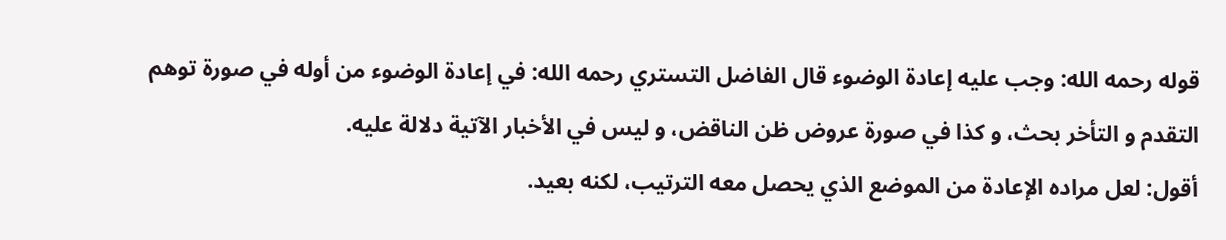قوله رحمه الله: وجب عليه إعادة الوضوء قال الفاضل التستري رحمه الله: في إعادة الوضوء من أوله في صورة توهم التقدم و التأخر بحث، و كذا في صورة عروض ظن الناقض، و ليس في الأخبار الآتية دلالة عليه.
أقول: لعل مراده الإعادة من الموضع الذي يحصل معه الترتيب، لكنه بعيد.